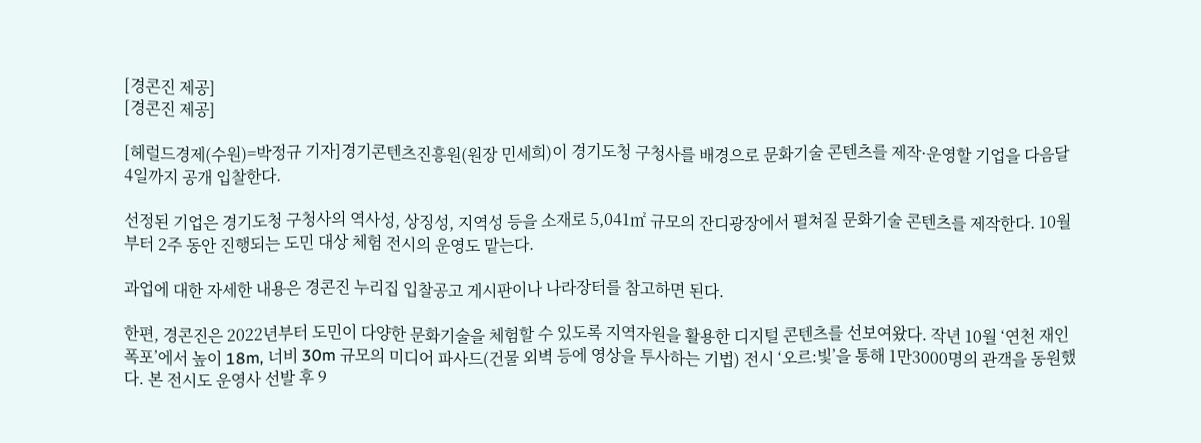[경콘진 제공]
[경콘진 제공]

[헤럴드경제(수원)=박정규 기자]경기콘텐츠진흥원(원장 민세희)이 경기도청 구청사를 배경으로 문화기술 콘텐츠를 제작·운영할 기업을 다음달 4일까지 공개 입찰한다.

선정된 기업은 경기도청 구청사의 역사성, 상징성, 지역성 등을 소재로 5,041㎡ 규모의 잔디광장에서 펼쳐질 문화기술 콘텐츠를 제작한다. 10월부터 2주 동안 진행되는 도민 대상 체험 전시의 운영도 맡는다.

과업에 대한 자세한 내용은 경콘진 누리집 입찰공고 게시판이나 나라장터를 참고하면 된다.

한편, 경콘진은 2022년부터 도민이 다양한 문화기술을 체험할 수 있도록 지역자원을 활용한 디지털 콘텐츠를 선보여왔다. 작년 10월 ‘연천 재인폭포’에서 높이 18m, 너비 30m 규모의 미디어 파사드(건물 외벽 등에 영상을 투사하는 기법) 전시 ‘오르:빛’을 통해 1만3000명의 관객을 동원했다. 본 전시도 운영사 선발 후 9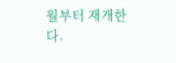월부터 재개한다.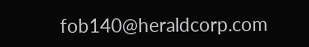fob140@heraldcorp.com